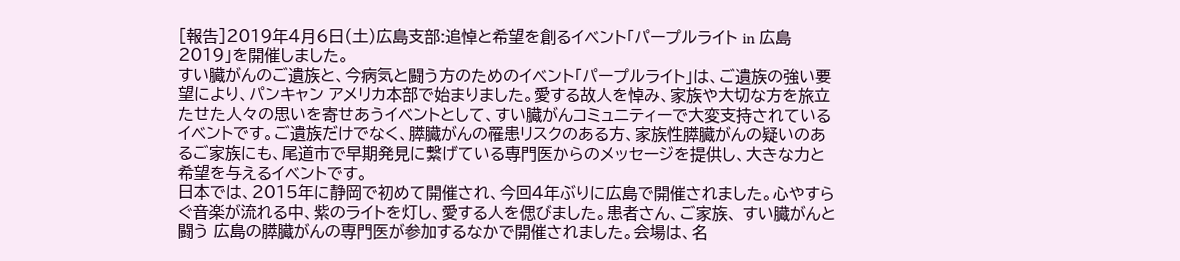[報告]2019年4月6日(土)広島支部:追悼と希望を創るイベント「パープルライト in 広島2019」を開催しました。
すい臓がんのご遺族と、今病気と闘う方のためのイベント「パープルライト」は、ご遺族の強い要望により、パンキャン アメリカ本部で始まりました。愛する故人を悼み、家族や大切な方を旅立たせた人々の思いを寄せあうイベントとして、すい臓がんコミュニティーで大変支持されているイベントです。ご遺族だけでなく、膵臓がんの罹患リスクのある方、家族性膵臓がんの疑いのあるご家族にも、尾道市で早期発見に繋げている専門医からのメッセージを提供し、大きな力と希望を与えるイベントです。
日本では、2015年に静岡で初めて開催され、今回4年ぶりに広島で開催されました。心やすらぐ音楽が流れる中、紫のライトを灯し、愛する人を偲びました。患者さん、ご家族、 すい臓がんと闘う 広島の膵臓がんの専門医が参加するなかで開催されました。会場は、名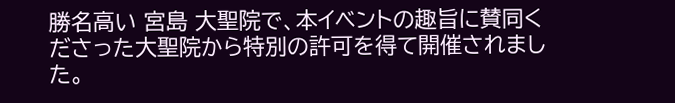勝名高い 宮島 大聖院で、本イベントの趣旨に賛同くださった大聖院から特別の許可を得て開催されました。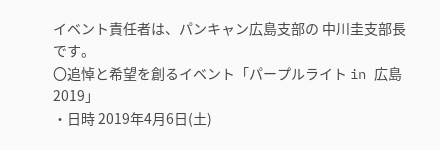イベント責任者は、パンキャン広島支部の 中川圭支部長です。
〇追悼と希望を創るイベント「パープルライト in 広島2019」
・日時 2019年4月6日(土)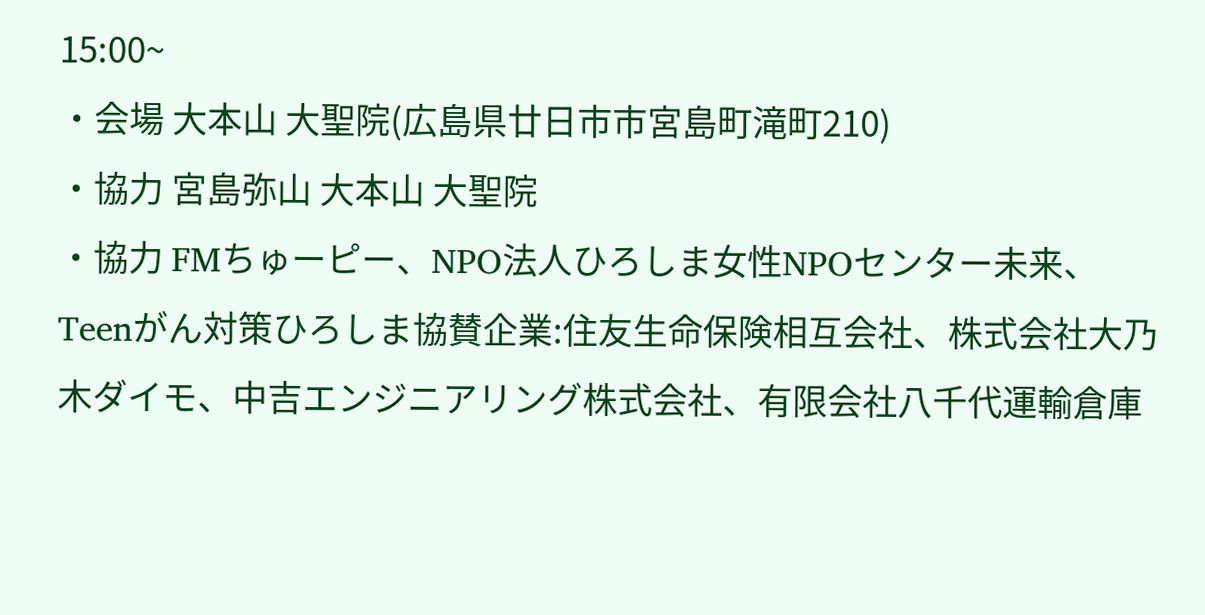15:00~
・会場 大本山 大聖院(広島県廿日市市宮島町滝町210)
・協力 宮島弥山 大本山 大聖院
・協力 FMちゅーピー、NPO法人ひろしま女性NPOセンター未来、
Teenがん対策ひろしま協賛企業:住友生命保険相互会社、株式会社大乃木ダイモ、中吉エンジニアリング株式会社、有限会社八千代運輸倉庫